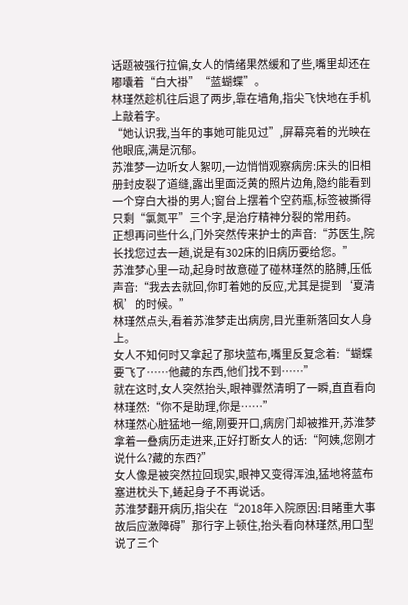话题被强行拉偏,女人的情绪果然缓和了些,嘴里却还在嘟囔着“白大褂”“蓝蝴蝶”。
林瑾然趁机往后退了两步,靠在墙角,指尖飞快地在手机上敲着字。
“她认识我,当年的事她可能见过”,屏幕亮着的光映在他眼底,满是沉郁。
苏淮梦一边听女人絮叨,一边悄悄观察病房:床头的旧相册封皮裂了道缝,露出里面泛黄的照片边角,隐约能看到一个穿白大褂的男人;窗台上摆着个空药瓶,标签被撕得只剩“氯氮平”三个字,是治疗精神分裂的常用药。
正想再问些什么,门外突然传来护士的声音:“苏医生,院长找您过去一趟,说是有302床的旧病历要给您。”
苏淮梦心里一动,起身时故意碰了碰林瑾然的胳膊,压低声音:“我去去就回,你盯着她的反应,尤其是提到‘夏清枫’的时候。”
林瑾然点头,看着苏淮梦走出病房,目光重新落回女人身上。
女人不知何时又拿起了那块蓝布,嘴里反复念着:“蝴蝶要飞了……他藏的东西,他们找不到……”
就在这时,女人突然抬头,眼神骤然清明了一瞬,直直看向林瑾然:“你不是助理,你是……”
林瑾然心脏猛地一缩,刚要开口,病房门却被推开,苏淮梦拿着一叠病历走进来,正好打断女人的话:“阿姨,您刚才说什么?藏的东西?”
女人像是被突然拉回现实,眼神又变得浑浊,猛地将蓝布塞进枕头下,蜷起身子不再说话。
苏淮梦翻开病历,指尖在“2018年入院原因:目睹重大事故后应激障碍”那行字上顿住,抬头看向林瑾然,用口型说了三个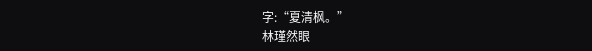字:“夏清枫。”
林瑾然眼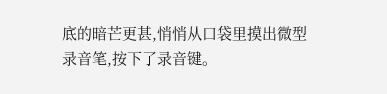底的暗芒更甚,悄悄从口袋里摸出微型录音笔,按下了录音键。